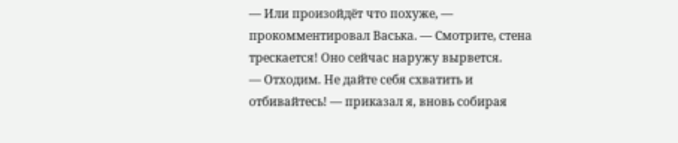— Или произойдёт что похуже, — прокомментировал Васька. — Смотрите, стена трескается! Оно сейчас наружу вырвется.
— Отходим. Не дайте себя схватить и отбивайтесь! — приказал я, вновь собирая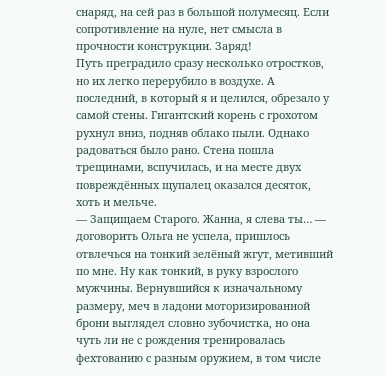снаряд, на сей раз в большой полумесяц. Если сопротивление на нуле, нет смысла в прочности конструкции. Заряд!
Путь преградило сразу несколько отростков, но их легко перерубило в воздухе. А последний, в который я и целился, обрезало у самой стены. Гигантский корень с грохотом рухнул вниз, подняв облако пыли. Однако радоваться было рано. Стена пошла трещинами, вспучилась, и на месте двух повреждённых щупалец оказался десяток, хоть и мельче.
— Защищаем Старого. Жанна, я слева ты… — договорить Ольга не успела, пришлось отвлечься на тонкий зелёный жгут, метивший по мне. Ну как тонкий, в руку взрослого мужчины. Вернувшийся к изначальному размеру, меч в ладони моторизированной брони выглядел словно зубочистка, но она чуть ли не с рождения тренировалась фехтованию с разным оружием, в том числе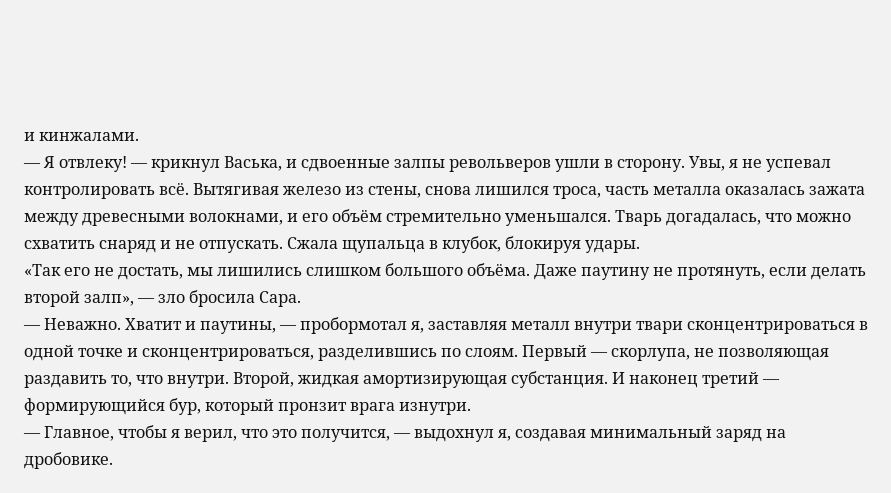и кинжалами.
— Я отвлеку! — крикнул Васька, и сдвоенные залпы револьверов ушли в сторону. Увы, я не успевал контролировать всё. Вытягивая железо из стены, снова лишился троса, часть металла оказалась зажата между древесными волокнами, и его объём стремительно уменьшался. Тварь догадалась, что можно схватить снаряд и не отпускать. Сжала щупальца в клубок, блокируя удары.
«Так его не достать, мы лишились слишком большого объёма. Даже паутину не протянуть, если делать второй залп», — зло бросила Сара.
— Неважно. Хватит и паутины, — пробормотал я, заставляя металл внутри твари сконцентрироваться в одной точке и сконцентрироваться, разделившись по слоям. Первый — скорлупа, не позволяющая раздавить то, что внутри. Второй, жидкая амортизирующая субстанция. И наконец третий — формирующийся бур, который пронзит врага изнутри.
— Главное, чтобы я верил, что это получится, — выдохнул я, создавая минимальный заряд на дробовике.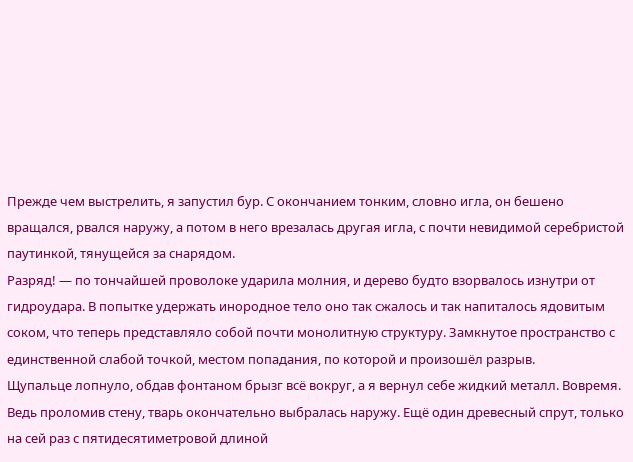Прежде чем выстрелить, я запустил бур. С окончанием тонким, словно игла, он бешено вращался, рвался наружу, а потом в него врезалась другая игла, с почти невидимой серебристой паутинкой, тянущейся за снарядом.
Разряд! — по тончайшей проволоке ударила молния, и дерево будто взорвалось изнутри от гидроудара. В попытке удержать инородное тело оно так сжалось и так напиталось ядовитым соком, что теперь представляло собой почти монолитную структуру. Замкнутое пространство с единственной слабой точкой, местом попадания, по которой и произошёл разрыв.
Щупальце лопнуло, обдав фонтаном брызг всё вокруг, а я вернул себе жидкий металл. Вовремя. Ведь проломив стену, тварь окончательно выбралась наружу. Ещё один древесный спрут, только на сей раз с пятидесятиметровой длиной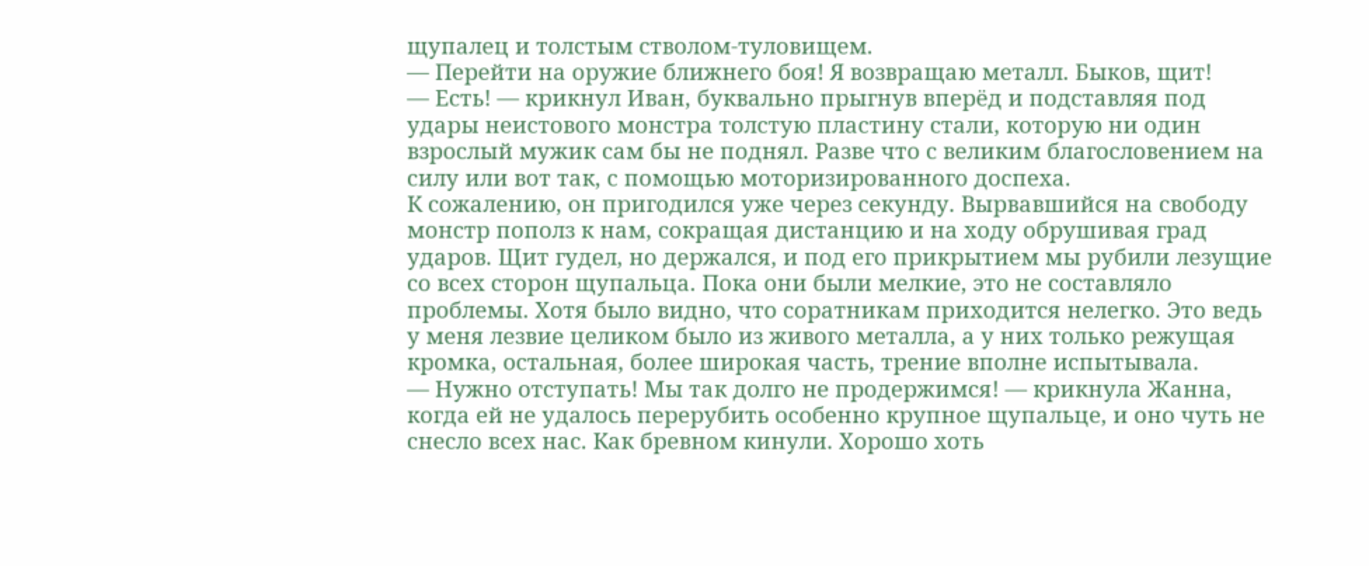щупалец и толстым стволом-туловищем.
— Перейти на оружие ближнего боя! Я возвращаю металл. Быков, щит!
— Есть! — крикнул Иван, буквально прыгнув вперёд и подставляя под удары неистового монстра толстую пластину стали, которую ни один взрослый мужик сам бы не поднял. Разве что с великим благословением на силу или вот так, с помощью моторизированного доспеха.
К сожалению, он пригодился уже через секунду. Вырвавшийся на свободу монстр пополз к нам, сокращая дистанцию и на ходу обрушивая град ударов. Щит гудел, но держался, и под его прикрытием мы рубили лезущие со всех сторон щупальца. Пока они были мелкие, это не составляло проблемы. Хотя было видно, что соратникам приходится нелегко. Это ведь у меня лезвие целиком было из живого металла, а у них только режущая кромка, остальная, более широкая часть, трение вполне испытывала.
— Нужно отступать! Мы так долго не продержимся! — крикнула Жанна, когда ей не удалось перерубить особенно крупное щупальце, и оно чуть не снесло всех нас. Как бревном кинули. Хорошо хоть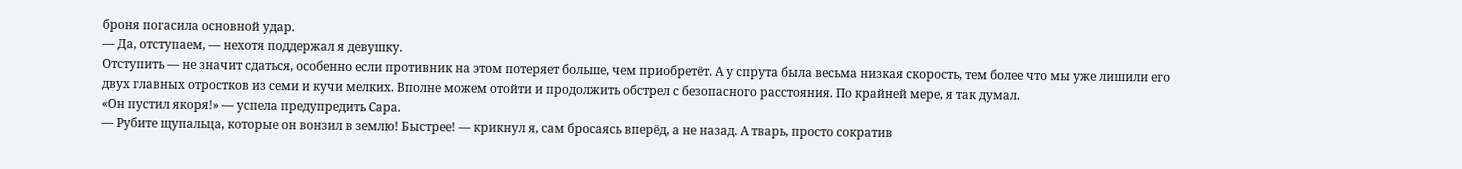броня погасила основной удар.
— Да, отступаем, — нехотя поддержал я девушку.
Отступить — не значит сдаться, особенно если противник на этом потеряет больше, чем приобретёт. А у спрута была весьма низкая скорость, тем более что мы уже лишили его двух главных отростков из семи и кучи мелких. Вполне можем отойти и продолжить обстрел с безопасного расстояния. По крайней мере, я так думал.
«Он пустил якоря!» — успела предупредить Сара.
— Рубите щупальца, которые он вонзил в землю! Быстрее! — крикнул я, сам бросаясь вперёд, а не назад. А тварь, просто сократив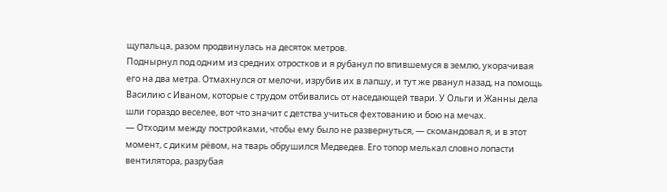щупальца, разом продвинулась на десяток метров.
Поднырнул под одним из средних отростков и я рубанул по впившемуся в землю, укорачивая его на два метра. Отмахнулся от мелочи, изрубив их в лапшу, и тут же рванул назад, на помощь Василию с Иваном, которые с трудом отбивались от наседающей твари. У Ольги и Жанны дела шли гораздо веселее, вот что значит с детства учиться фехтованию и бою на мечах.
— Отходим между постройками, чтобы ему было не развернуться, — скомандовал я, и в этот момент, с диким рёвом, на тварь обрушился Медведев. Его топор мелькал словно лопасти вентилятора, разрубая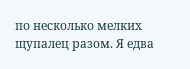по несколько мелких щупалец разом. Я едва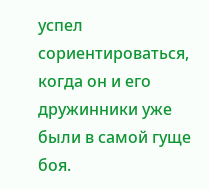успел сориентироваться, когда он и его дружинники уже были в самой гуще боя.